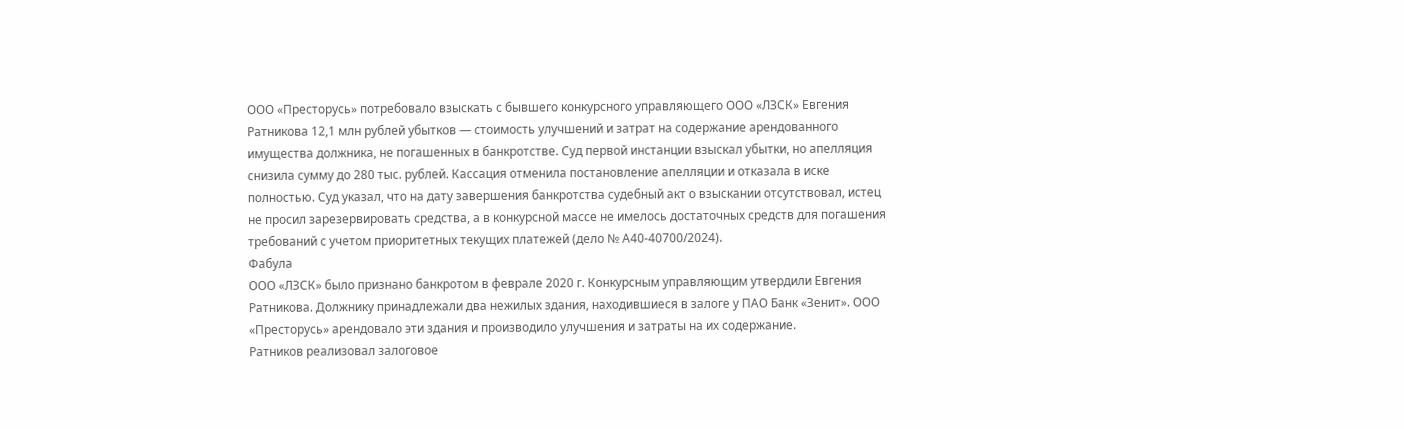ООО «Престорусь» потребовало взыскать с бывшего конкурсного управляющего ООО «ЛЗСК» Евгения Ратникова 12,1 млн рублей убытков — стоимость улучшений и затрат на содержание арендованного имущества должника, не погашенных в банкротстве. Суд первой инстанции взыскал убытки, но апелляция снизила сумму до 280 тыс. рублей. Кассация отменила постановление апелляции и отказала в иске полностью. Суд указал, что на дату завершения банкротства судебный акт о взыскании отсутствовал, истец не просил зарезервировать средства, а в конкурсной массе не имелось достаточных средств для погашения требований с учетом приоритетных текущих платежей (дело № А40-40700/2024).
Фабула
ООО «ЛЗСК» было признано банкротом в феврале 2020 г. Конкурсным управляющим утвердили Евгения Ратникова. Должнику принадлежали два нежилых здания, находившиеся в залоге у ПАО Банк «Зенит». ООО «Престорусь» арендовало эти здания и производило улучшения и затраты на их содержание.
Ратников реализовал залоговое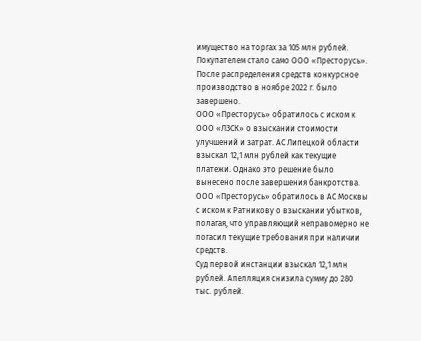имущество на торгах за 105 млн рублей. Покупателем стало само ООО «Престорусь». После распределения средств конкурсное производство в ноябре 2022 г. было завершено.
ООО «Престорусь» обратилось с иском к ООО «ЛЗСК» о взыскании стоимости улучшений и затрат. АС Липецкой области взыскал 12,1 млн рублей как текущие платежи. Однако это решение было вынесено после завершения банкротства.
ООО «Престорусь» обратилось в АС Москвы с иском к Ратникову о взыскании убытков, полагая, что управляющий неправомерно не погасил текущие требования при наличии средств.
Суд первой инстанции взыскал 12,1 млн рублей. Апелляция снизила сумму до 280 тыс. рублей.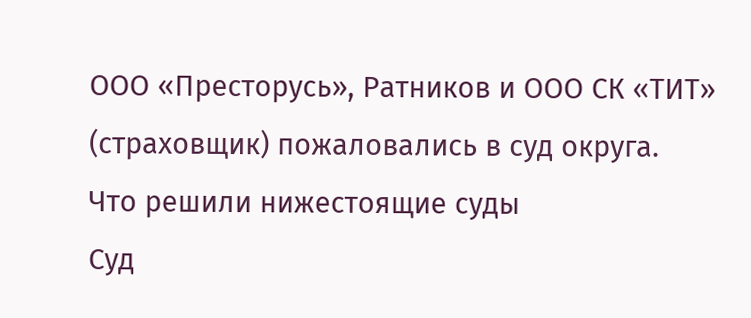ООО «Престорусь», Ратников и ООО СК «ТИТ» (страховщик) пожаловались в суд округа.
Что решили нижестоящие суды
Суд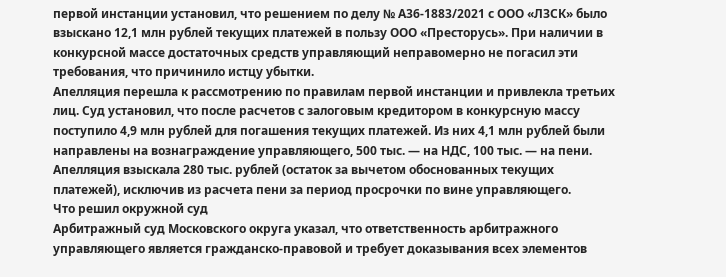первой инстанции установил, что решением по делу № А36-1883/2021 с ООО «ЛЗСК» было взыскано 12,1 млн рублей текущих платежей в пользу ООО «Престорусь». При наличии в конкурсной массе достаточных средств управляющий неправомерно не погасил эти требования, что причинило истцу убытки.
Апелляция перешла к рассмотрению по правилам первой инстанции и привлекла третьих лиц. Суд установил, что после расчетов с залоговым кредитором в конкурсную массу поступило 4,9 млн рублей для погашения текущих платежей. Из них 4,1 млн рублей были направлены на вознаграждение управляющего, 500 тыс. — на НДС, 100 тыс. — на пени. Апелляция взыскала 280 тыс. рублей (остаток за вычетом обоснованных текущих платежей), исключив из расчета пени за период просрочки по вине управляющего.
Что решил окружной суд
Арбитражный суд Московского округа указал, что ответственность арбитражного управляющего является гражданско-правовой и требует доказывания всех элементов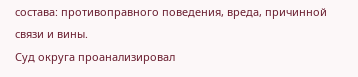состава: противоправного поведения, вреда, причинной связи и вины.
Суд округа проанализировал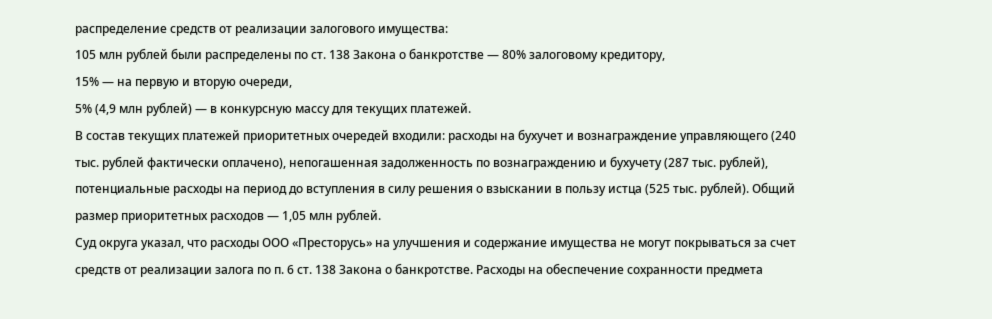распределение средств от реализации залогового имущества:
105 млн рублей были распределены по ст. 138 Закона о банкротстве — 80% залоговому кредитору,
15% — на первую и вторую очереди,
5% (4,9 млн рублей) — в конкурсную массу для текущих платежей.
В состав текущих платежей приоритетных очередей входили: расходы на бухучет и вознаграждение управляющего (240 тыс. рублей фактически оплачено), непогашенная задолженность по вознаграждению и бухучету (287 тыс. рублей), потенциальные расходы на период до вступления в силу решения о взыскании в пользу истца (525 тыс. рублей). Общий размер приоритетных расходов — 1,05 млн рублей.
Суд округа указал, что расходы ООО «Престорусь» на улучшения и содержание имущества не могут покрываться за счет средств от реализации залога по п. 6 ст. 138 Закона о банкротстве. Расходы на обеспечение сохранности предмета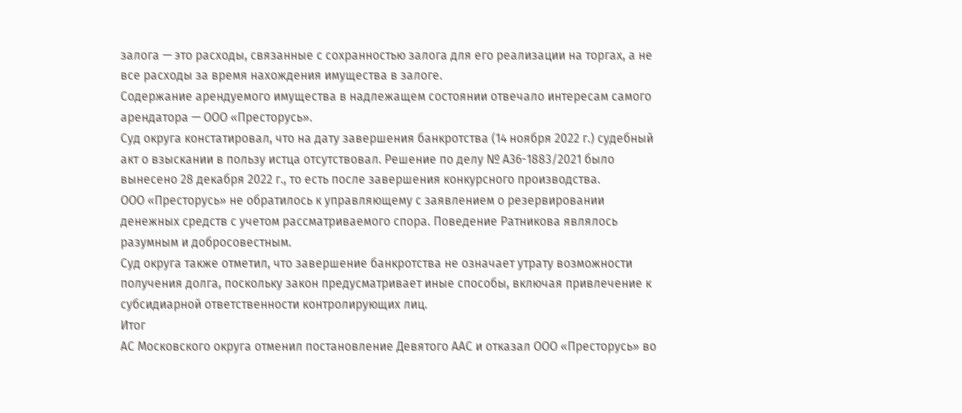залога — это расходы, связанные с сохранностью залога для его реализации на торгах, а не все расходы за время нахождения имущества в залоге.
Содержание арендуемого имущества в надлежащем состоянии отвечало интересам самого арендатора — ООО «Престорусь».
Суд округа констатировал, что на дату завершения банкротства (14 ноября 2022 г.) судебный акт о взыскании в пользу истца отсутствовал. Решение по делу № А36-1883/2021 было вынесено 28 декабря 2022 г., то есть после завершения конкурсного производства.
ООО «Престорусь» не обратилось к управляющему с заявлением о резервировании денежных средств с учетом рассматриваемого спора. Поведение Ратникова являлось разумным и добросовестным.
Суд округа также отметил, что завершение банкротства не означает утрату возможности получения долга, поскольку закон предусматривает иные способы, включая привлечение к субсидиарной ответственности контролирующих лиц.
Итог
АС Московского округа отменил постановление Девятого ААС и отказал ООО «Престорусь» во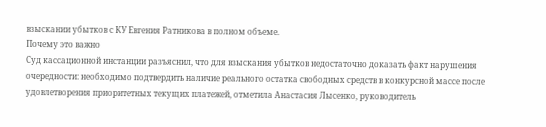взыскании убытков с КУ Евгения Ратникова в полном объеме.
Почему это важно
Суд кассационной инстанции разъяснил, что для взыскания убытков недостаточно доказать факт нарушения очередности: необходимо подтвердить наличие реального остатка свободных средств в конкурсной массе после удовлетворения приоритетных текущих платежей, отметила Анастасия Лысенко, руководитель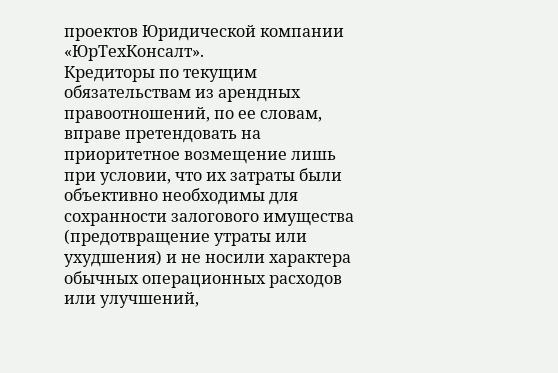проектов Юридической компании «ЮрТехКонсалт».
Кредиторы по текущим обязательствам из арендных правоотношений, по ее словам, вправе претендовать на приоритетное возмещение лишь при условии, что их затраты были объективно необходимы для сохранности залогового имущества (предотвращение утраты или ухудшения) и не носили характера обычных операционных расходов или улучшений,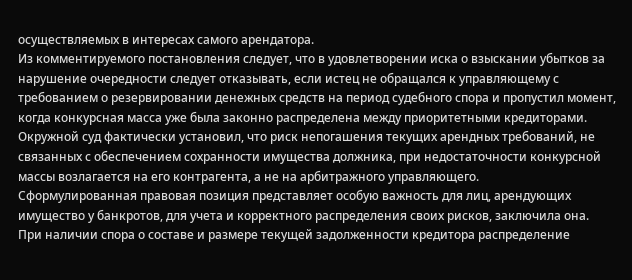осуществляемых в интересах самого арендатора.
Из комментируемого постановления следует, что в удовлетворении иска о взыскании убытков за нарушение очередности следует отказывать, если истец не обращался к управляющему с требованием о резервировании денежных средств на период судебного спора и пропустил момент, когда конкурсная масса уже была законно распределена между приоритетными кредиторами. Окружной суд фактически установил, что риск непогашения текущих арендных требований, не связанных с обеспечением сохранности имущества должника, при недостаточности конкурсной массы возлагается на его контрагента, а не на арбитражного управляющего.
Сформулированная правовая позиция представляет особую важность для лиц, арендующих имущество у банкротов, для учета и корректного распределения своих рисков, заключила она.
При наличии спора о составе и размере текущей задолженности кредитора распределение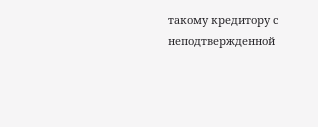такому кредитору с неподтвержденной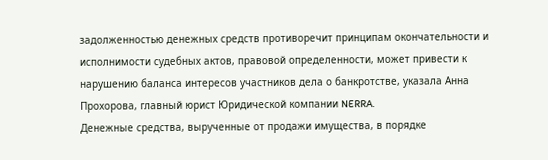задолженностью денежных средств противоречит принципам окончательности и исполнимости судебных актов, правовой определенности, может привести к нарушению баланса интересов участников дела о банкротстве, указала Анна Прохорова, главный юрист Юридической компании NERRA.
Денежные средства, вырученные от продажи имущества, в порядке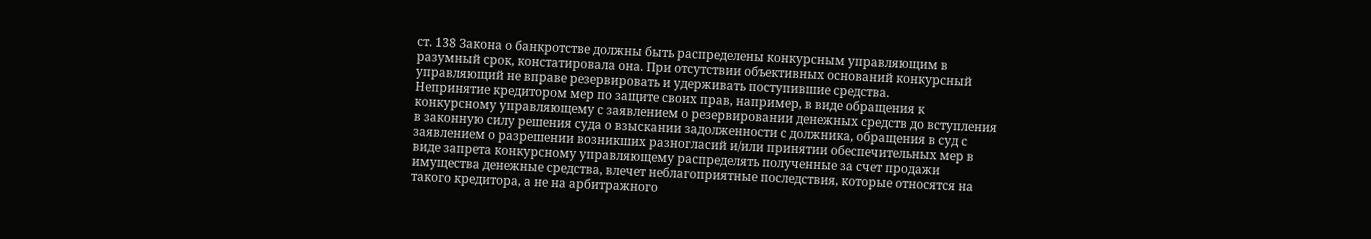ст. 138 Закона о банкротстве должны быть распределены конкурсным управляющим в разумный срок, констатировала она. При отсутствии объективных оснований конкурсный управляющий не вправе резервировать и удерживать поступившие средства.
Непринятие кредитором мер по защите своих прав, например, в виде обращения к конкурсному управляющему с заявлением о резервировании денежных средств до вступления в законную силу решения суда о взыскании задолженности с должника, обращения в суд с заявлением о разрешении возникших разногласий и/или принятии обеспечительных мер в виде запрета конкурсному управляющему распределять полученные за счет продажи имущества денежные средства, влечет неблагоприятные последствия, которые относятся на такого кредитора, а не на арбитражного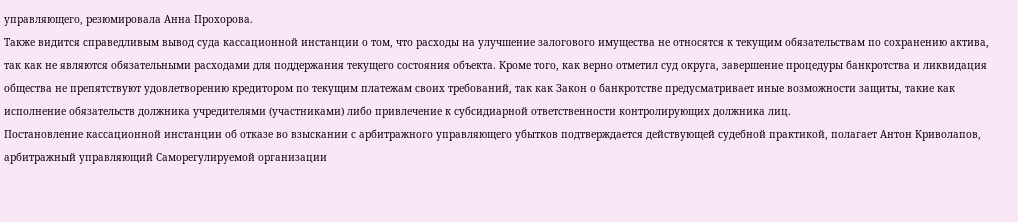управляющего, резюмировала Анна Прохорова.
Также видится справедливым вывод суда кассационной инстанции о том, что расходы на улучшение залогового имущества не относятся к текущим обязательствам по сохранению актива, так как не являются обязательными расходами для поддержания текущего состояния объекта. Кроме того, как верно отметил суд округа, завершение процедуры банкротства и ликвидация общества не препятствуют удовлетворению кредитором по текущим платежам своих требований, так как Закон о банкротстве предусматривает иные возможности защиты, такие как исполнение обязательств должника учредителями (участниками) либо привлечение к субсидиарной ответственности контролирующих должника лиц.
Постановление кассационной инстанции об отказе во взыскании с арбитражного управляющего убытков подтверждается действующей судебной практикой, полагает Антон Криволапов, арбитражный управляющий Саморегулируемой организации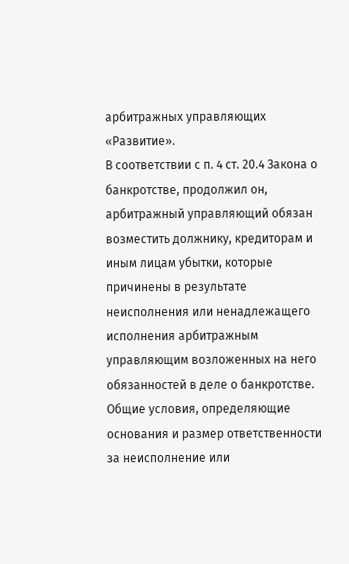арбитражных управляющих «Развитие».
В соответствии с п. 4 ст. 20.4 Закона о банкротстве, продолжил он, арбитражный управляющий обязан возместить должнику, кредиторам и иным лицам убытки, которые причинены в результате неисполнения или ненадлежащего исполнения арбитражным управляющим возложенных на него обязанностей в деле о банкротстве. Общие условия, определяющие основания и размер ответственности за неисполнение или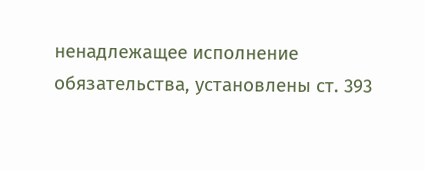ненадлежащее исполнение обязательства, установлены ст. 393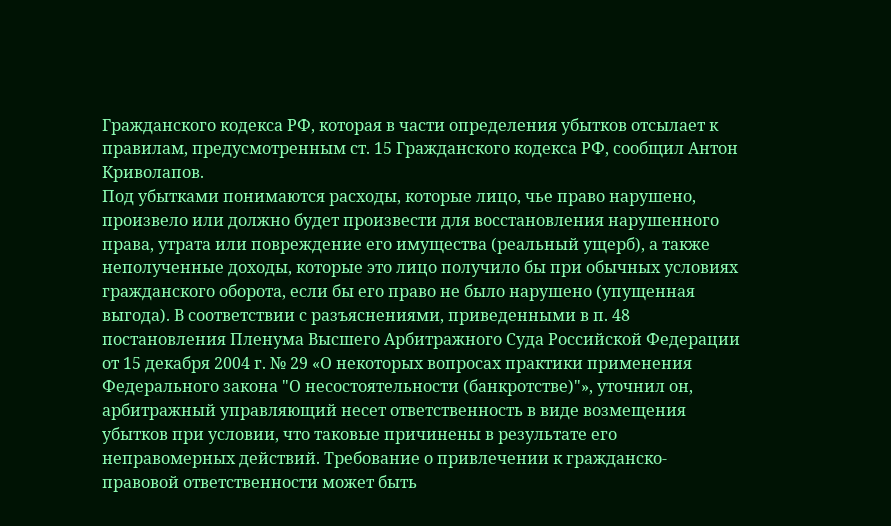Гражданского кодекса РФ, которая в части определения убытков отсылает к правилам, предусмотренным ст. 15 Гражданского кодекса РФ, сообщил Антон Криволапов.
Под убытками понимаются расходы, которые лицо, чье право нарушено, произвело или должно будет произвести для восстановления нарушенного права, утрата или повреждение его имущества (реальный ущерб), а также неполученные доходы, которые это лицо получило бы при обычных условиях гражданского оборота, если бы его право не было нарушено (упущенная выгода). В соответствии с разъяснениями, приведенными в п. 48 постановления Пленума Высшего Арбитражного Суда Российской Федерации от 15 декабря 2004 г. № 29 «О некоторых вопросах практики применения Федерального закона "О несостоятельности (банкротстве)"», уточнил он, арбитражный управляющий несет ответственность в виде возмещения убытков при условии, что таковые причинены в результате его неправомерных действий. Требование о привлечении к гражданско-правовой ответственности может быть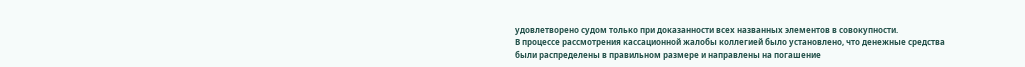удовлетворено судом только при доказанности всех названных элементов в совокупности.
В процессе рассмотрения кассационной жалобы коллегией было установлено, что денежные средства были распределены в правильном размере и направлены на погашение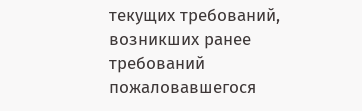текущих требований, возникших ранее требований пожаловавшегося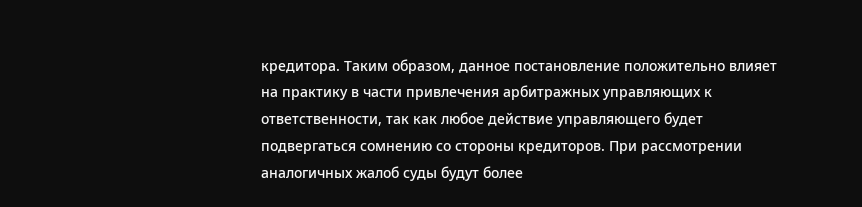кредитора. Таким образом, данное постановление положительно влияет на практику в части привлечения арбитражных управляющих к ответственности, так как любое действие управляющего будет подвергаться сомнению со стороны кредиторов. При рассмотрении аналогичных жалоб суды будут более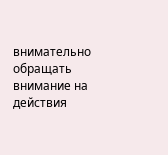внимательно обращать внимание на действия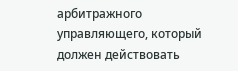арбитражного управляющего, который должен действовать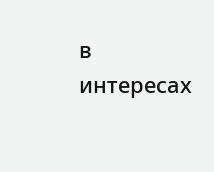в интересах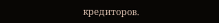кредиторов.